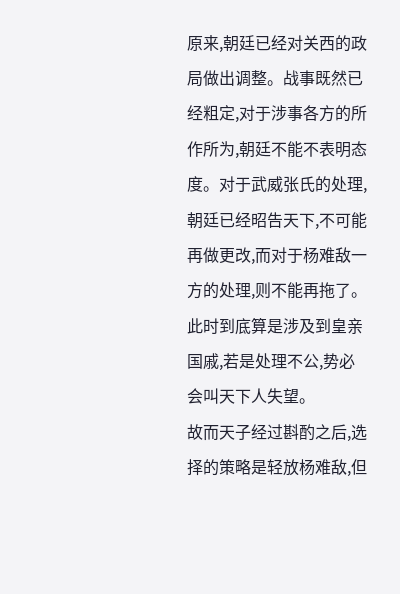原来,朝廷已经对关西的政局做出调整。战事既然已经粗定,对于涉事各方的所作所为,朝廷不能不表明态度。对于武威张氏的处理,朝廷已经昭告天下,不可能再做更改,而对于杨难敌一方的处理,则不能再拖了。此时到底算是涉及到皇亲国戚,若是处理不公,势必会叫天下人失望。
故而天子经过斟酌之后,选择的策略是轻放杨难敌,但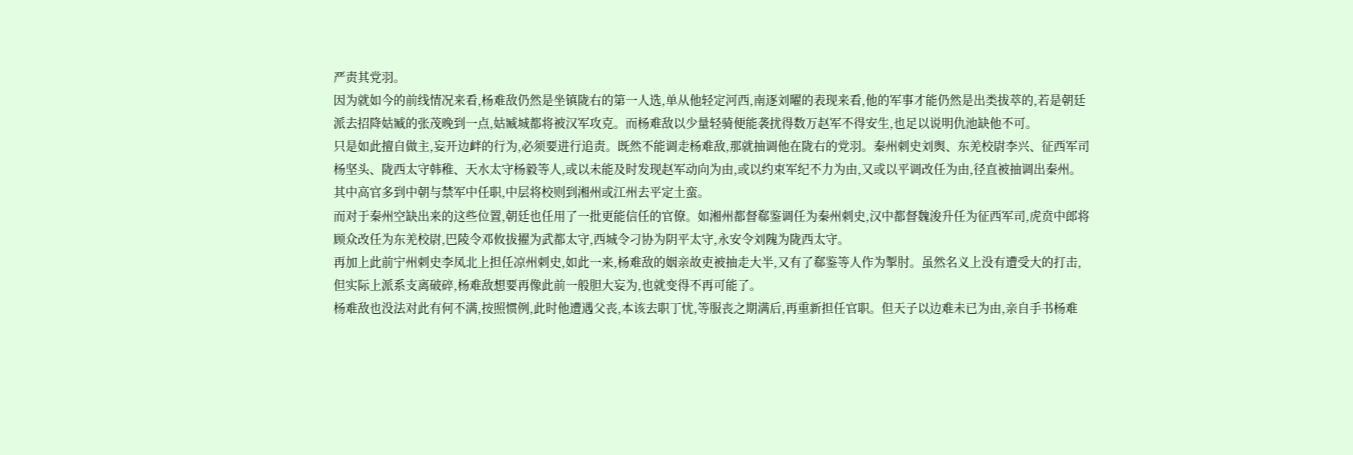严责其党羽。
因为就如今的前线情况来看,杨难敌仍然是坐镇陇右的第一人选,单从他轻定河西,南逐刘曜的表现来看,他的军事才能仍然是出类拔萃的,若是朝廷派去招降姑臧的张茂晚到一点,姑臧城都将被汉军攻克。而杨难敌以少量轻骑便能袭扰得数万赵军不得安生,也足以说明仇池缺他不可。
只是如此擅自做主,妄开边衅的行为,必须要进行追责。既然不能调走杨难敌,那就抽调他在陇右的党羽。秦州刺史刘舆、东羌校尉李兴、征西军司杨坚头、陇西太守韩稚、天水太守杨毅等人,或以未能及时发现赵军动向为由,或以约束军纪不力为由,又或以平调改任为由,径直被抽调出秦州。其中高官多到中朝与禁军中任职,中层将校则到湘州或江州去平定土蛮。
而对于秦州空缺出来的这些位置,朝廷也任用了一批更能信任的官僚。如湘州都督郗鉴调任为秦州刺史,汉中都督魏浚升任为征西军司,虎贲中郎将顾众改任为东羌校尉,巴陵令邓攸拔擢为武都太守,西城令刁协为阴平太守,永安令刘隗为陇西太守。
再加上此前宁州刺史李凤北上担任凉州刺史,如此一来,杨难敌的姻亲故吏被抽走大半,又有了郗鉴等人作为掣肘。虽然名义上没有遭受大的打击,但实际上派系支离破碎,杨难敌想要再像此前一般胆大妄为,也就变得不再可能了。
杨难敌也没法对此有何不满,按照惯例,此时他遭遇父丧,本该去职丁忧,等服丧之期满后,再重新担任官职。但天子以边难未已为由,亲自手书杨难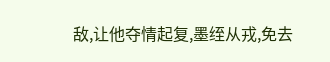敌,让他夺情起复,墨绖从戎,免去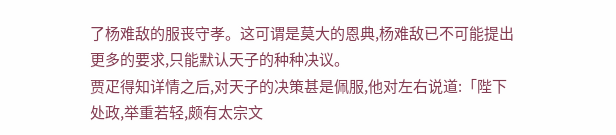了杨难敌的服丧守孝。这可谓是莫大的恩典,杨难敌已不可能提出更多的要求,只能默认天子的种种决议。
贾疋得知详情之后,对天子的决策甚是佩服,他对左右说道:「陛下处政,举重若轻,颇有太宗文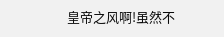皇帝之风啊!虽然不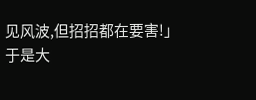见风波,但招招都在要害!」
于是大